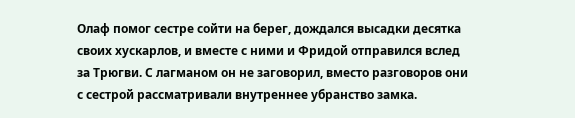Олаф помог сестре сойти на берег, дождался высадки десятка своих хускарлов, и вместе с ними и Фридой отправился вслед за Трюгви. С лагманом он не заговорил, вместо разговоров они с сестрой рассматривали внутреннее убранство замка.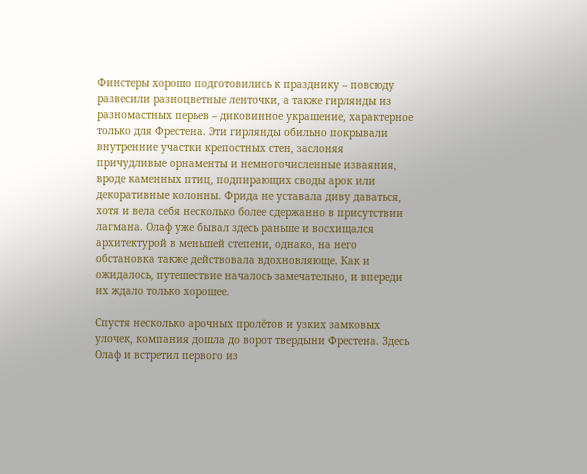Финстеры хорошо подготовились к празднику – повсюду развесили разноцветные ленточки, а также гирлянды из разномастных перьев – диковинное украшение, характерное только для Фрестена. Эти гирлянды обильно покрывали внутренние участки крепостных стен, заслоняя причудливые орнаменты и немногочисленные изваяния, вроде каменных птиц, подпирающих своды арок или декоративные колонны. Фрида не уставала диву даваться, хотя и вела себя несколько более сдержанно в присутствии лагмана. Олаф уже бывал здесь раньше и восхищался архитектурой в меньшей степени, однако, на него обстановка также действовала вдохновляюще. Как и ожидалось, путешествие началось замечательно, и впереди их ждало только хорошее.

Спустя несколько арочных пролётов и узких замковых улочек, компания дошла до ворот твердыни Фрестена. Здесь Олаф и встретил первого из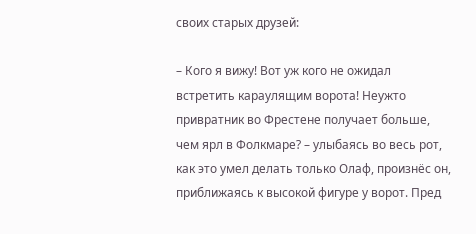своих старых друзей:

– Кого я вижу! Вот уж кого не ожидал встретить караулящим ворота! Неужто привратник во Фрестене получает больше, чем ярл в Фолкмаре? – улыбаясь во весь рот, как это умел делать только Олаф, произнёс он, приближаясь к высокой фигуре у ворот. Пред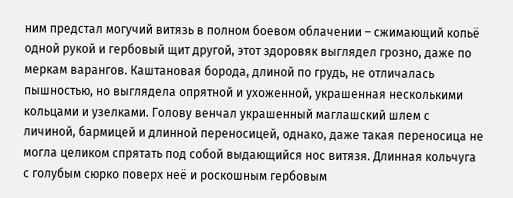ним предстал могучий витязь в полном боевом облачении – сжимающий копьё одной рукой и гербовый щит другой, этот здоровяк выглядел грозно, даже по меркам варангов. Каштановая борода, длиной по грудь, не отличалась пышностью, но выглядела опрятной и ухоженной, украшенная несколькими кольцами и узелками. Голову венчал украшенный маглашский шлем с личиной, бармицей и длинной переносицей, однако, даже такая переносица не могла целиком спрятать под собой выдающийся нос витязя. Длинная кольчуга с голубым сюрко поверх неё и роскошным гербовым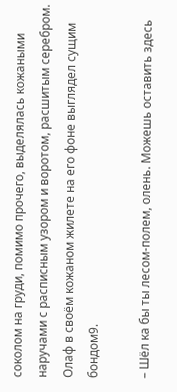соколом на груди, помимо прочего, выделялась кожаными наручами с расписным узором и воротом, расшитым серебром. Олаф в своём кожаном жилете на его фоне выглядел сущим бондом9.

– Шёл ка бы ты лесом-полем, олень. Можешь оставить здесь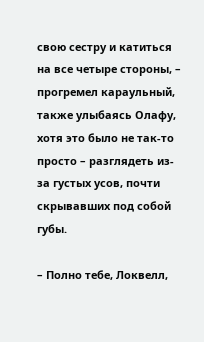свою сестру и катиться на все четыре стороны, – прогремел караульный, также улыбаясь Олафу, хотя это было не так-то просто – разглядеть из-за густых усов, почти скрывавших под собой губы.

– Полно тебе, Локвелл,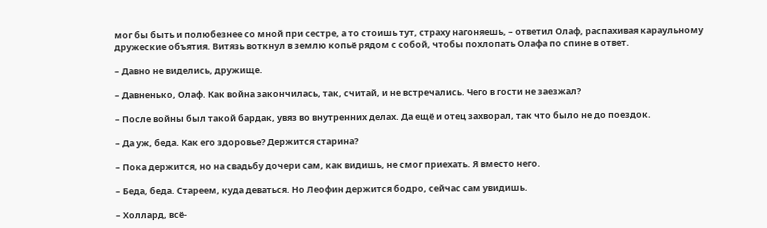мог бы быть и полюбезнее со мной при сестре, а то стоишь тут, страху нагоняешь, – ответил Олаф, распахивая караульному дружеские объятия. Витязь воткнул в землю копьё рядом с собой, чтобы похлопать Олафа по спине в ответ.

– Давно не виделись, дружище.

– Давненько, Олаф. Как война закончилась, так, считай, и не встречались. Чего в гости не заезжал?

– После войны был такой бардак, увяз во внутренних делах. Да ещё и отец захворал, так что было не до поездок.

– Да уж, беда. Как его здоровье? Держится старина?

– Пока держится, но на свадьбу дочери сам, как видишь, не смог приехать. Я вместо него.

– Беда, беда. Стареем, куда деваться. Но Леофин держится бодро, сейчас сам увидишь.

– Холлард, всё-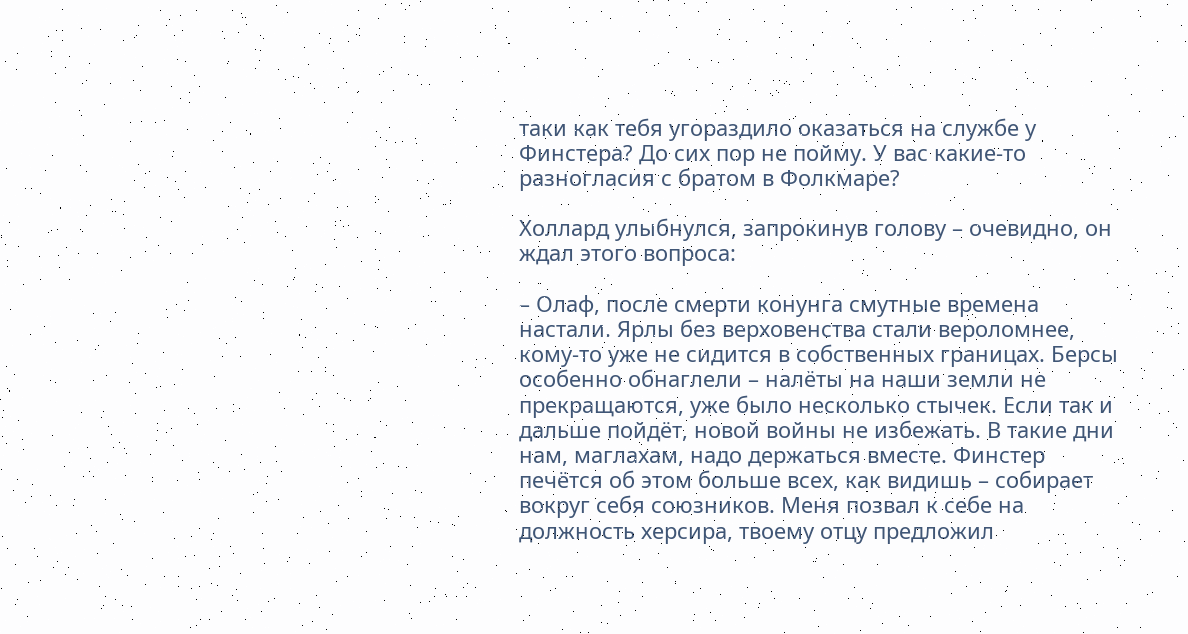таки как тебя угораздило оказаться на службе у Финстера? До сих пор не пойму. У вас какие-то разногласия с братом в Фолкмаре?

Холлард улыбнулся, запрокинув голову – очевидно, он ждал этого вопроса:

– Олаф, после смерти конунга смутные времена настали. Ярлы без верховенства стали вероломнее, кому-то уже не сидится в собственных границах. Берсы особенно обнаглели – налёты на наши земли не прекращаются, уже было несколько стычек. Если так и дальше пойдёт, новой войны не избежать. В такие дни нам, маглахам, надо держаться вместе. Финстер печётся об этом больше всех, как видишь – собирает вокруг себя союзников. Меня позвал к себе на должность херсира, твоему отцу предложил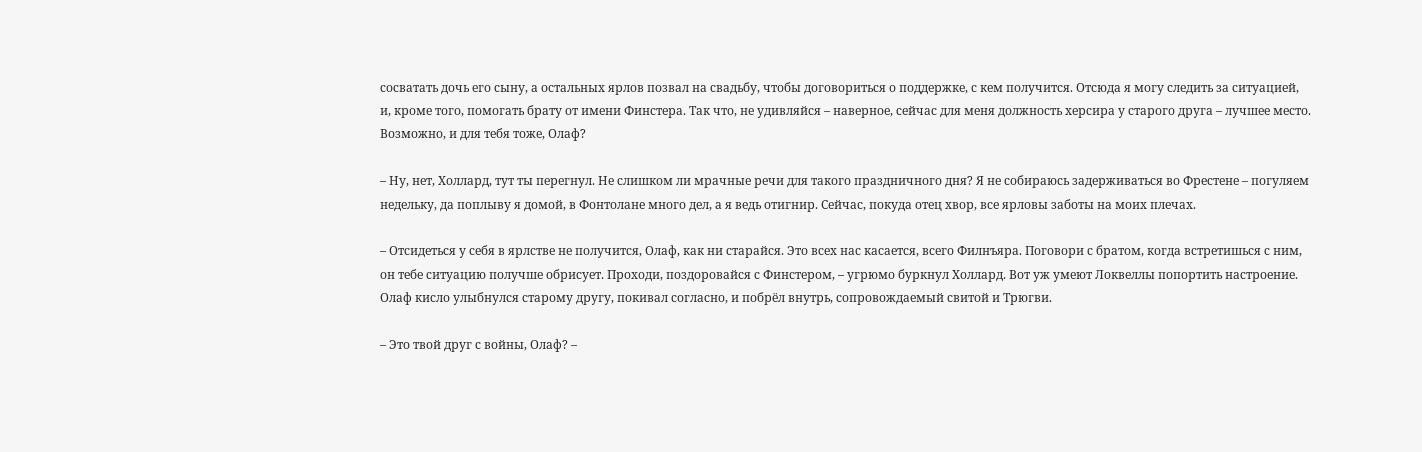сосватать дочь его сыну, а остальных ярлов позвал на свадьбу, чтобы договориться о поддержке, с кем получится. Отсюда я могу следить за ситуацией, и, кроме того, помогать брату от имени Финстера. Так что, не удивляйся – наверное, сейчас для меня должность херсира у старого друга – лучшее место. Возможно, и для тебя тоже, Олаф?

– Ну, нет, Холлард, тут ты перегнул. Не слишком ли мрачные речи для такого праздничного дня? Я не собираюсь задерживаться во Фрестене – погуляем недельку, да поплыву я домой, в Фонтолане много дел, а я ведь отигнир. Сейчас, покуда отец хвор, все ярловы заботы на моих плечах.

– Отсидеться у себя в ярлстве не получится, Олаф, как ни старайся. Это всех нас касается, всего Филнъяра. Поговори с братом, когда встретишься с ним, он тебе ситуацию получше обрисует. Проходи, поздоровайся с Финстером, – угрюмо буркнул Холлард. Вот уж умеют Локвеллы попортить настроение. Олаф кисло улыбнулся старому другу, покивал согласно, и побрёл внутрь, сопровождаемый свитой и Трюгви.

– Это твой друг с войны, Олаф? –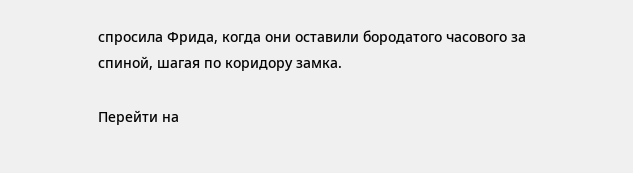спросила Фрида, когда они оставили бородатого часового за спиной, шагая по коридору замка.

Перейти на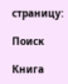страницу:

Поиск

Книга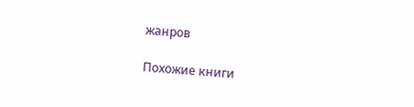жанров

Похожие книги